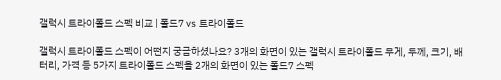갤럭시 트라이폴드 스펙 비교 | 폴드7 vs 트라이폴드

갤럭시 트라이폴드 스펙이 어떤지 궁금하셨나요? 3개의 화면이 있는 갤럭시 트라이폴드 무게, 두께, 크기, 배터리, 가격 등 5가지 트라이폴드 스펙을 2개의 화면이 있는 폴드7 스펙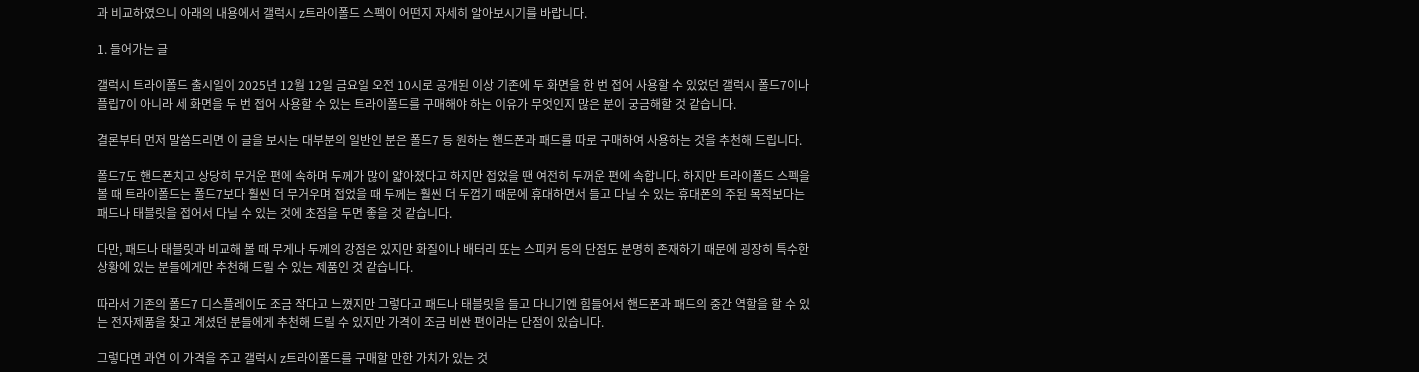과 비교하였으니 아래의 내용에서 갤럭시 z트라이폴드 스펙이 어떤지 자세히 알아보시기를 바랍니다.

1. 들어가는 글

갤럭시 트라이폴드 출시일이 2025년 12월 12일 금요일 오전 10시로 공개된 이상 기존에 두 화면을 한 번 접어 사용할 수 있었던 갤럭시 폴드7이나 플립7이 아니라 세 화면을 두 번 접어 사용할 수 있는 트라이폴드를 구매해야 하는 이유가 무엇인지 많은 분이 궁금해할 것 같습니다.

결론부터 먼저 말씀드리면 이 글을 보시는 대부분의 일반인 분은 폴드7 등 원하는 핸드폰과 패드를 따로 구매하여 사용하는 것을 추천해 드립니다.

폴드7도 핸드폰치고 상당히 무거운 편에 속하며 두께가 많이 얇아졌다고 하지만 접었을 땐 여전히 두꺼운 편에 속합니다. 하지만 트라이폴드 스펙을 볼 때 트라이폴드는 폴드7보다 훨씬 더 무거우며 접었을 때 두께는 훨씬 더 두껍기 때문에 휴대하면서 들고 다닐 수 있는 휴대폰의 주된 목적보다는 패드나 태블릿을 접어서 다닐 수 있는 것에 초점을 두면 좋을 것 같습니다.

다만, 패드나 태블릿과 비교해 볼 때 무게나 두께의 강점은 있지만 화질이나 배터리 또는 스피커 등의 단점도 분명히 존재하기 때문에 굉장히 특수한 상황에 있는 분들에게만 추천해 드릴 수 있는 제품인 것 같습니다.

따라서 기존의 폴드7 디스플레이도 조금 작다고 느꼈지만 그렇다고 패드나 태블릿을 들고 다니기엔 힘들어서 핸드폰과 패드의 중간 역할을 할 수 있는 전자제품을 찾고 계셨던 분들에게 추천해 드릴 수 있지만 가격이 조금 비싼 편이라는 단점이 있습니다.

그렇다면 과연 이 가격을 주고 갤럭시 z트라이폴드를 구매할 만한 가치가 있는 것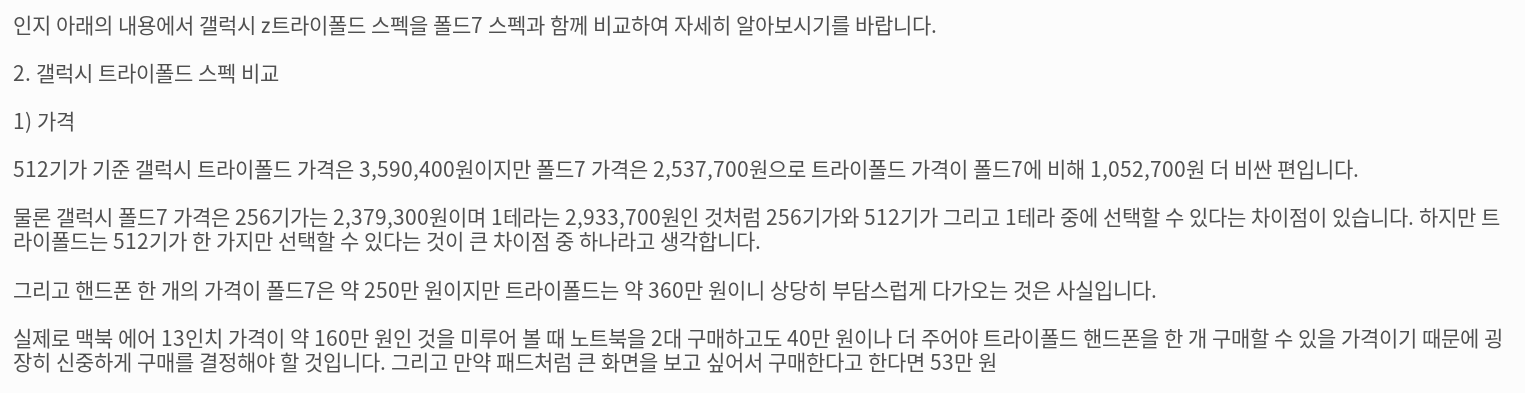인지 아래의 내용에서 갤럭시 z트라이폴드 스펙을 폴드7 스펙과 함께 비교하여 자세히 알아보시기를 바랍니다.

2. 갤럭시 트라이폴드 스펙 비교

1) 가격

512기가 기준 갤럭시 트라이폴드 가격은 3,590,400원이지만 폴드7 가격은 2,537,700원으로 트라이폴드 가격이 폴드7에 비해 1,052,700원 더 비싼 편입니다.

물론 갤럭시 폴드7 가격은 256기가는 2,379,300원이며 1테라는 2,933,700원인 것처럼 256기가와 512기가 그리고 1테라 중에 선택할 수 있다는 차이점이 있습니다. 하지만 트라이폴드는 512기가 한 가지만 선택할 수 있다는 것이 큰 차이점 중 하나라고 생각합니다.

그리고 핸드폰 한 개의 가격이 폴드7은 약 250만 원이지만 트라이폴드는 약 360만 원이니 상당히 부담스럽게 다가오는 것은 사실입니다.

실제로 맥북 에어 13인치 가격이 약 160만 원인 것을 미루어 볼 때 노트북을 2대 구매하고도 40만 원이나 더 주어야 트라이폴드 핸드폰을 한 개 구매할 수 있을 가격이기 때문에 굉장히 신중하게 구매를 결정해야 할 것입니다. 그리고 만약 패드처럼 큰 화면을 보고 싶어서 구매한다고 한다면 53만 원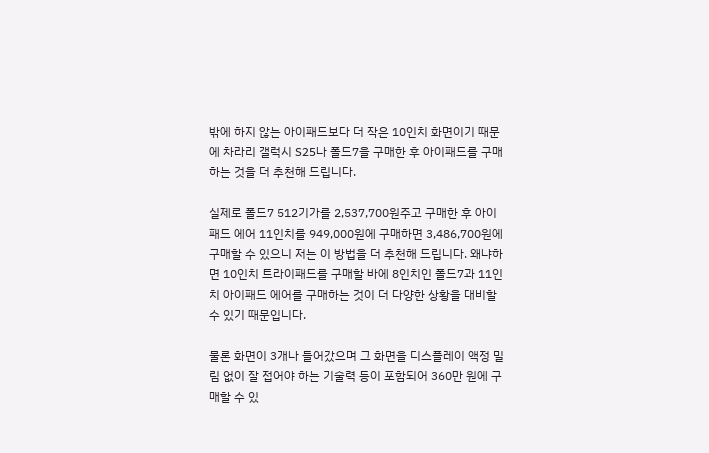밖에 하지 않는 아이패드보다 더 작은 10인치 화면이기 때문에 차라리 갤럭시 S25나 폴드7을 구매한 후 아이패드를 구매하는 것을 더 추천해 드립니다.

실제로 폴드7 512기가를 2,537,700원주고 구매한 후 아이패드 에어 11인치를 949,000원에 구매하면 3,486,700원에 구매할 수 있으니 저는 이 방법을 더 추천해 드립니다. 왜냐하면 10인치 트라이패드를 구매할 바에 8인치인 폴드7과 11인치 아이패드 에어를 구매하는 것이 더 다양한 상황을 대비할 수 있기 때문입니다.

물론 화면이 3개나 들어갔으며 그 화면을 디스플레이 액정 밀림 없이 잘 접어야 하는 기술력 등이 포함되어 360만 원에 구매할 수 있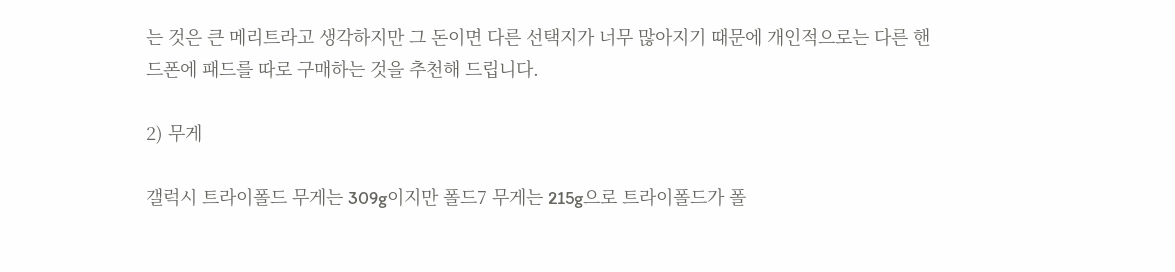는 것은 큰 메리트라고 생각하지만 그 돈이면 다른 선택지가 너무 많아지기 때문에 개인적으로는 다른 핸드폰에 패드를 따로 구매하는 것을 추천해 드립니다.

2) 무게

갤럭시 트라이폴드 무게는 309g이지만 폴드7 무게는 215g으로 트라이폴드가 폴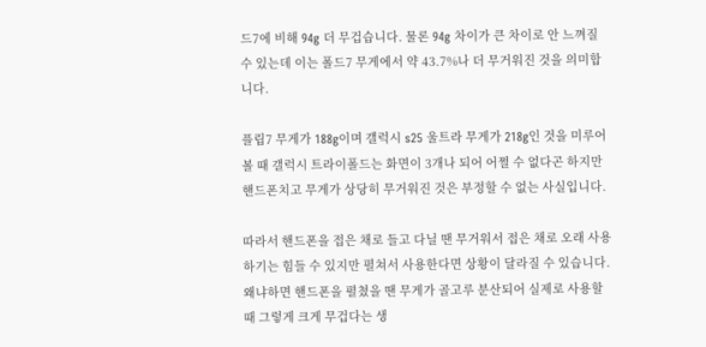드7에 비해 94g 더 무겁습니다. 물론 94g 차이가 큰 차이로 안 느껴질 수 있는데 이는 폴드7 무게에서 약 43.7%나 더 무거워진 것을 의미합니다.

플립7 무게가 188g이며 갤럭시 s25 울트라 무게가 218g인 것을 미루어 볼 때 갤럭시 트라이폴드는 화면이 3개나 되어 어쩔 수 없다곤 하지만 핸드폰치고 무게가 상당히 무거워진 것은 부정할 수 없는 사실입니다.

따라서 핸드폰을 접은 채로 들고 다닐 땐 무거워서 접은 채로 오래 사용하기는 힘들 수 있지만 펼쳐서 사용한다면 상황이 달라질 수 있습니다. 왜냐하면 핸드폰을 펼쳤을 땐 무게가 골고루 분산되어 실제로 사용할 때 그렇게 크게 무겁다는 생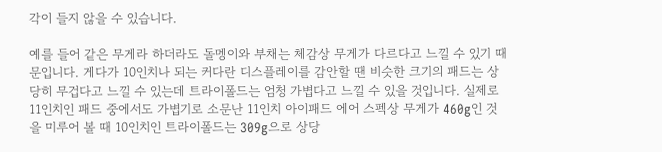각이 들지 않을 수 있습니다.

예를 들어 같은 무게라 하더라도 돌멩이와 부채는 체감상 무게가 다르다고 느낄 수 있기 때문입니다. 게다가 10인치나 되는 커다란 디스플레이를 감안할 땐 비슷한 크기의 패드는 상당히 무겁다고 느낄 수 있는데 트라이폴드는 엄청 가볍다고 느낄 수 있을 것입니다. 실제로 11인치인 패드 중에서도 가볍기로 소문난 11인치 아이패드 에어 스펙상 무게가 460g인 것을 미루어 볼 때 10인치인 트라이폴드는 309g으로 상당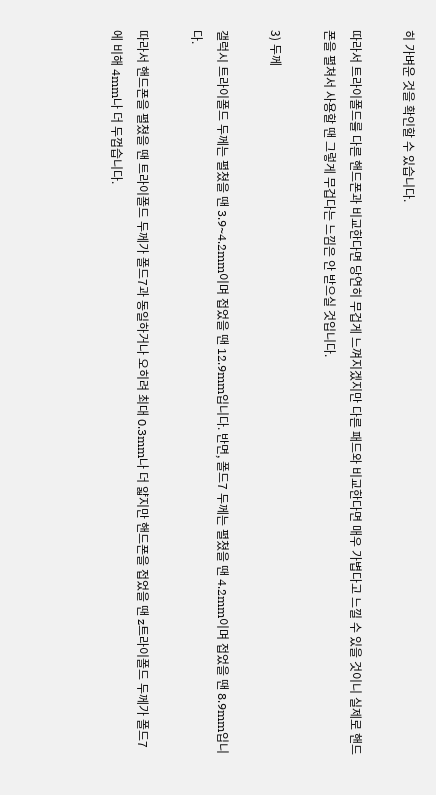히 가벼운 것을 확인할 수 있습니다.

따라서 트라이폴드를 다른 핸드폰과 비교한다면 당연히 무겁게 느껴지겠지만 다른 패드와 비교한다면 매우 가볍다고 느낄 수 있을 것이니 실제로 핸드폰을 펼쳐서 사용할 땐 그렇게 무겁다는 느낌은 안 받으실 것입니다.

3) 두께

갤럭시 트라이폴드 두께는 펼쳤을 땐 3.9~4.2mm이며 접었을 땐 12.9mm입니다. 반면, 폴드7 두께는 펼쳤을 땐 4.2mm이며 접었을 땐 8.9mm입니다.

따라서 핸드폰을 펼쳤을 땐 트라이폴드 두께가 폴드7과 동일하거나 오히려 최대 0.3mm나 더 얇지만 핸드폰을 접었을 땐 z트라이폴드 두께가 폴드7에 비해 4mm나 더 두껍습니다.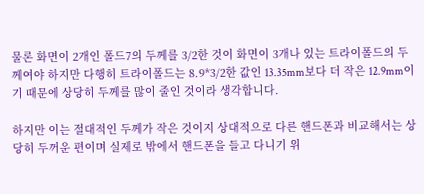물론 화면이 2개인 폴드7의 두께를 3/2한 것이 화면이 3개나 있는 트라이폴드의 두께여야 하지만 다행히 트라이폴드는 8.9*3/2한 값인 13.35mm보다 더 작은 12.9mm이기 때문에 상당히 두께를 많이 줄인 것이라 생각합니다.

하지만 이는 절대적인 두께가 작은 것이지 상대적으로 다른 핸드폰과 비교해서는 상당히 두꺼운 편이며 실제로 밖에서 핸드폰을 들고 다니기 위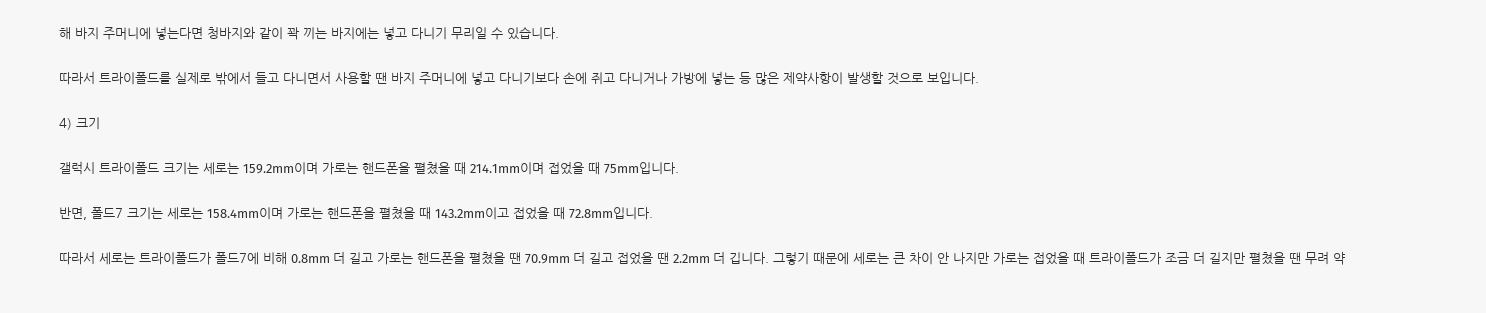해 바지 주머니에 넣는다면 청바지와 같이 꽉 끼는 바지에는 넣고 다니기 무리일 수 있습니다.

따라서 트라이폴드를 실제로 밖에서 들고 다니면서 사용할 땐 바지 주머니에 넣고 다니기보다 손에 쥐고 다니거나 가방에 넣는 등 많은 제약사항이 발생할 것으로 보입니다.

4) 크기

갤럭시 트라이폴드 크기는 세로는 159.2mm이며 가로는 핸드폰을 펼쳤을 때 214.1mm이며 접었을 때 75mm입니다.

반면, 폴드7 크기는 세로는 158.4mm이며 가로는 핸드폰을 펼쳤을 때 143.2mm이고 접었을 때 72.8mm입니다.

따라서 세로는 트라이폴드가 폴드7에 비해 0.8mm 더 길고 가로는 핸드폰을 펼쳤을 땐 70.9mm 더 길고 접었을 땐 2.2mm 더 깁니다. 그렇기 때문에 세로는 큰 차이 안 나지만 가로는 접었을 때 트라이폴드가 조금 더 길지만 펼쳤을 땐 무려 약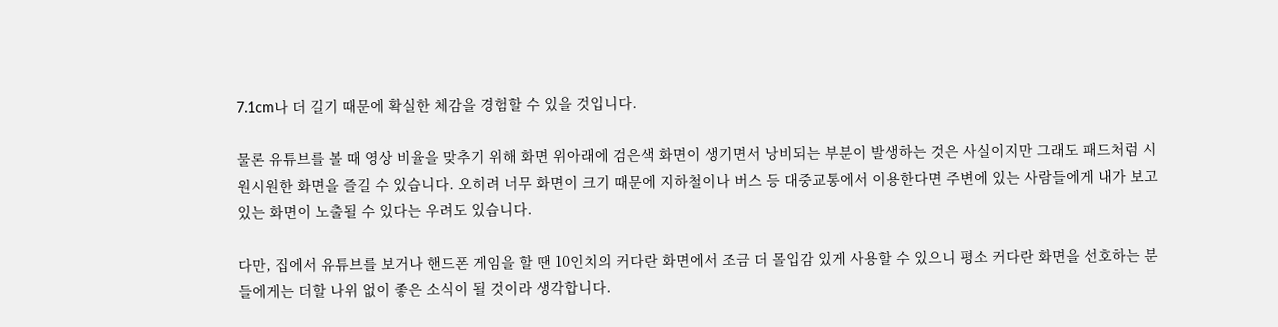7.1cm나 더 길기 때문에 확실한 체감을 경험할 수 있을 것입니다.

물론 유튜브를 볼 때 영상 비율을 맞추기 위해 화면 위아래에 검은색 화면이 생기면서 낭비되는 부분이 발생하는 것은 사실이지만 그래도 패드처럼 시원시원한 화면을 즐길 수 있습니다. 오히려 너무 화면이 크기 때문에 지하철이나 버스 등 대중교통에서 이용한다면 주변에 있는 사람들에게 내가 보고 있는 화면이 노출될 수 있다는 우려도 있습니다.

다만, 집에서 유튜브를 보거나 핸드폰 게임을 할 땐 10인치의 커다란 화면에서 조금 더 몰입감 있게 사용할 수 있으니 평소 커다란 화면을 선호하는 분들에게는 더할 나위 없이 좋은 소식이 될 것이라 생각합니다.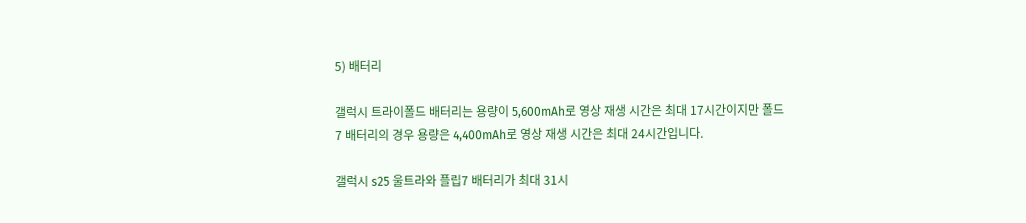5) 배터리

갤럭시 트라이폴드 배터리는 용량이 5,600mAh로 영상 재생 시간은 최대 17시간이지만 폴드7 배터리의 경우 용량은 4,400mAh로 영상 재생 시간은 최대 24시간입니다.

갤럭시 s25 울트라와 플립7 배터리가 최대 31시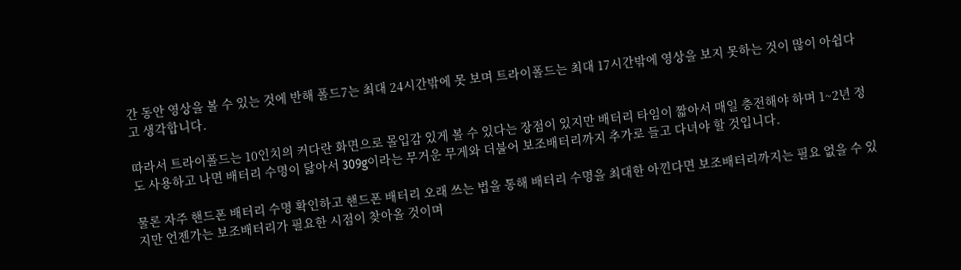간 동안 영상을 볼 수 있는 것에 반해 폴드7는 최대 24시간밖에 못 보며 트라이폴드는 최대 17시간밖에 영상을 보지 못하는 것이 많이 아쉽다고 생각합니다.

따라서 트라이폴드는 10인치의 커다란 화면으로 몰입감 있게 볼 수 있다는 장점이 있지만 배터리 타임이 짧아서 매일 충전해야 하며 1~2년 정도 사용하고 나면 배터리 수명이 닳아서 309g이라는 무거운 무게와 더불어 보조배터리까지 추가로 들고 다녀야 할 것입니다.

물론 자주 핸드폰 배터리 수명 확인하고 핸드폰 배터리 오래 쓰는 법을 통해 배터리 수명을 최대한 아낀다면 보조배터리까지는 필요 없을 수 있지만 언젠가는 보조배터리가 필요한 시점이 찾아올 것이며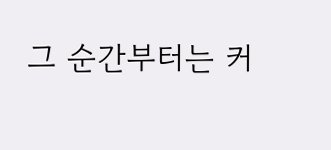그 순간부터는 커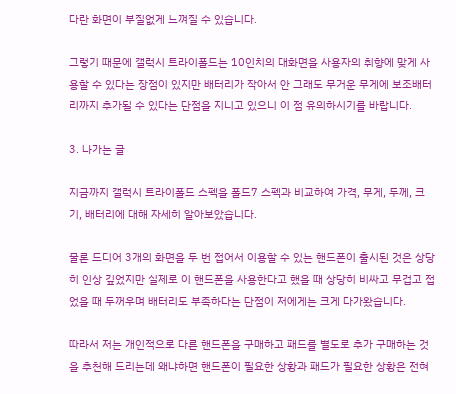다란 화면이 부질없게 느껴질 수 있습니다.

그렇기 때문에 갤럭시 트라이폴드는 10인치의 대화면을 사용자의 취향에 맞게 사용할 수 있다는 장점이 있지만 배터리가 작아서 안 그래도 무거운 무게에 보조배터리까지 추가될 수 있다는 단점을 지니고 있으니 이 점 유의하시기를 바랍니다.

3. 나가는 글

지금까지 갤럭시 트라이폴드 스펙을 폴드7 스펙과 비교하여 가격, 무게, 두께, 크기, 배터리에 대해 자세히 알아보았습니다.

물론 드디어 3개의 화면을 두 번 접어서 이용할 수 있는 핸드폰이 출시된 것은 상당히 인상 깊었지만 실제로 이 핸드폰을 사용한다고 했을 때 상당히 비싸고 무겁고 접었을 때 두꺼우며 배터리도 부족하다는 단점이 저에게는 크게 다가왔습니다.

따라서 저는 개인적으로 다른 핸드폰을 구매하고 패드를 별도로 추가 구매하는 것을 추천해 드리는데 왜냐하면 핸드폰이 필요한 상황과 패드가 필요한 상황은 전혀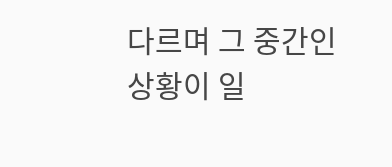다르며 그 중간인 상황이 일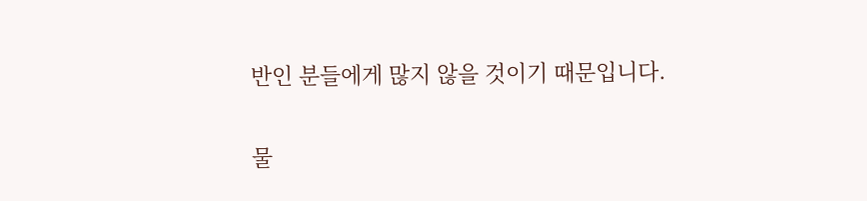반인 분들에게 많지 않을 것이기 때문입니다.

물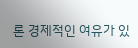론 경제적인 여유가 있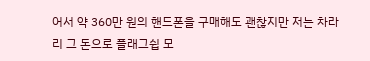어서 약 360만 원의 핸드폰을 구매해도 괜찮지만 저는 차라리 그 돈으로 플래그쉽 모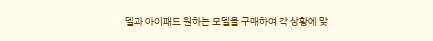델과 아이패드 원하는 모델을 구매하여 각 상황에 맞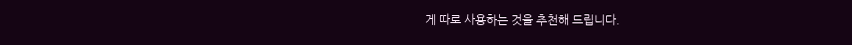게 따로 사용하는 것을 추천해 드립니다.